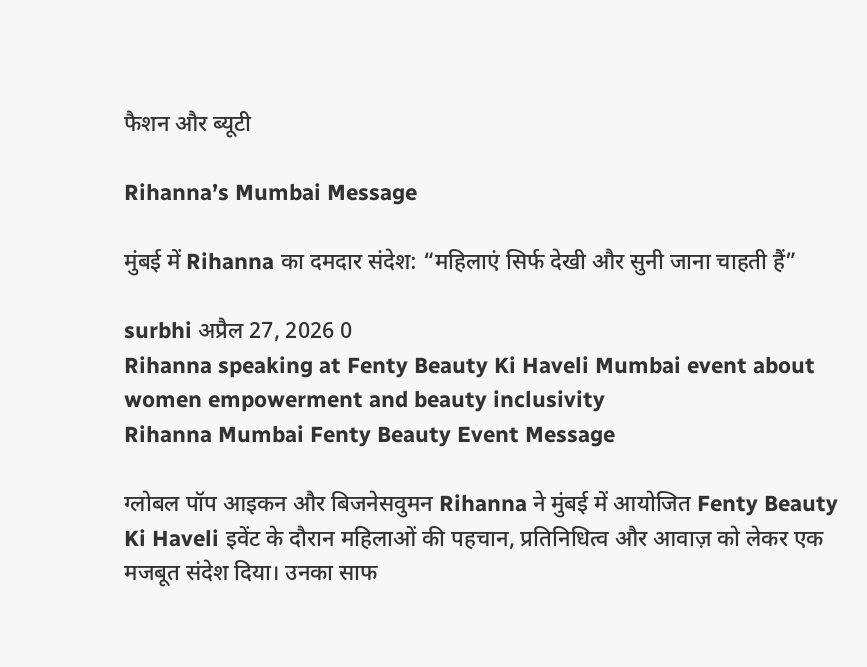फैशन और ब्यूटी

Rihanna’s Mumbai Message

मुंबई में Rihanna का दमदार संदेश: “महिलाएं सिर्फ देखी और सुनी जाना चाहती हैं”

surbhi अप्रैल 27, 2026 0
Rihanna speaking at Fenty Beauty Ki Haveli Mumbai event about women empowerment and beauty inclusivity
Rihanna Mumbai Fenty Beauty Event Message

ग्लोबल पॉप आइकन और बिजनेसवुमन Rihanna ने मुंबई में आयोजित Fenty Beauty Ki Haveli इवेंट के दौरान महिलाओं की पहचान, प्रतिनिधित्व और आवाज़ को लेकर एक मजबूत संदेश दिया। उनका साफ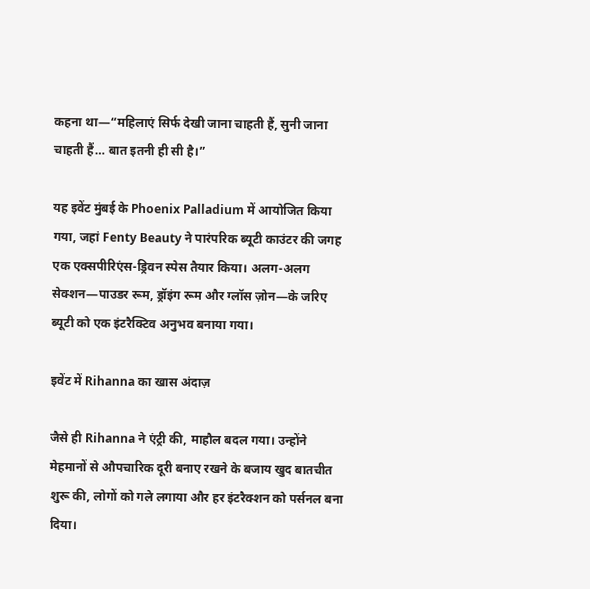कहना था—“महिलाएं सिर्फ देखी जाना चाहती हैं, सुनी जाना चाहती हैं… बात इतनी ही सी है।”

यह इवेंट मुंबई के Phoenix Palladium में आयोजित किया गया, जहां Fenty Beauty ने पारंपरिक ब्यूटी काउंटर की जगह एक एक्सपीरिएंस-ड्रिवन स्पेस तैयार किया। अलग-अलग सेक्शन—पाउडर रूम, ड्रॉइंग रूम और ग्लॉस ज़ोन—के जरिए ब्यूटी को एक इंटरैक्टिव अनुभव बनाया गया।

इवेंट में Rihanna का खास अंदाज़

जैसे ही Rihanna ने एंट्री की, माहौल बदल गया। उन्होंने मेहमानों से औपचारिक दूरी बनाए रखने के बजाय खुद बातचीत शुरू की, लोगों को गले लगाया और हर इंटरैक्शन को पर्सनल बना दिया।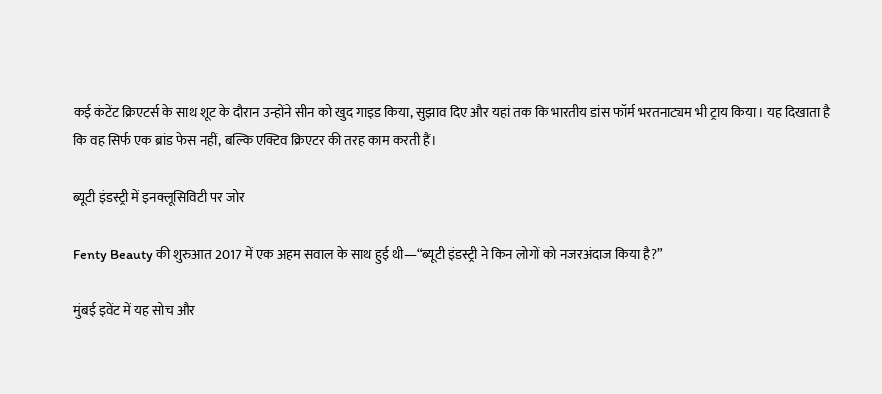कई कंटेंट क्रिएटर्स के साथ शूट के दौरान उन्होंने सीन को खुद गाइड किया, सुझाव दिए और यहां तक कि भारतीय डांस फॉर्म भरतनाट्यम भी ट्राय किया। यह दिखाता है कि वह सिर्फ एक ब्रांड फेस नहीं, बल्कि एक्टिव क्रिएटर की तरह काम करती हैं।

ब्यूटी इंडस्ट्री में इनक्लूसिविटी पर जोर

Fenty Beauty की शुरुआत 2017 में एक अहम सवाल के साथ हुई थी—“ब्यूटी इंडस्ट्री ने किन लोगों को नजरअंदाज किया है?”

मुंबई इवेंट में यह सोच और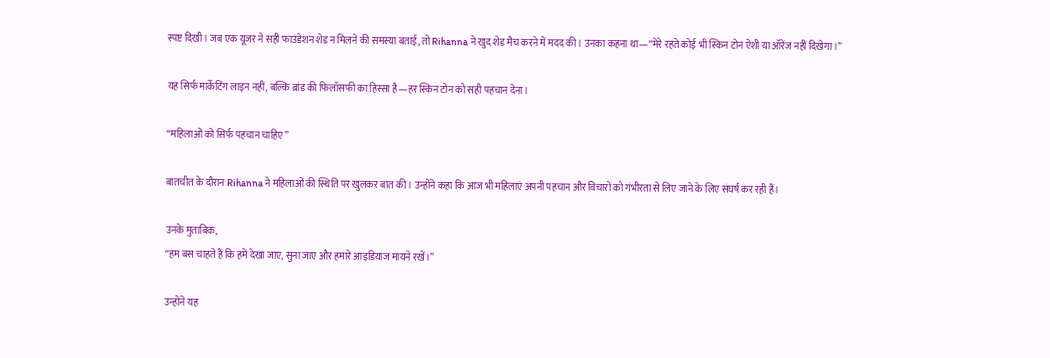स्पष्ट दिखी। जब एक यूजर ने सही फाउंडेशन शेड न मिलने की समस्या बताई, तो Rihanna ने खुद शेड मैच करने में मदद की। उनका कहना था—“मेरे रहते कोई भी स्किन टोन ऐशी या ऑरेंज नहीं दिखेगा।”

यह सिर्फ मार्केटिंग लाइन नहीं, बल्कि ब्रांड की फिलॉसफी का हिस्सा है—हर स्किन टोन को सही पहचान देना।

“महिलाओं को सिर्फ पहचान चाहिए”

बातचीत के दौरान Rihanna ने महिलाओं की स्थिति पर खुलकर बात की। उन्होंने कहा कि आज भी महिलाएं अपनी पहचान और विचारों को गंभीरता से लिए जाने के लिए संघर्ष कर रही हैं।

उनके मुताबिक,
“हम बस चाहते हैं कि हमें देखा जाए, सुना जाए और हमारे आइडियाज मायने रखें।”

उन्होंने यह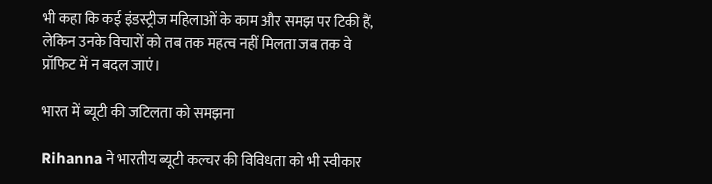भी कहा कि कई इंडस्ट्रीज महिलाओं के काम और समझ पर टिकी हैं, लेकिन उनके विचारों को तब तक महत्व नहीं मिलता जब तक वे प्रॉफिट में न बदल जाएं।

भारत में ब्यूटी की जटिलता को समझना

Rihanna ने भारतीय ब्यूटी कल्चर की विविधता को भी स्वीकार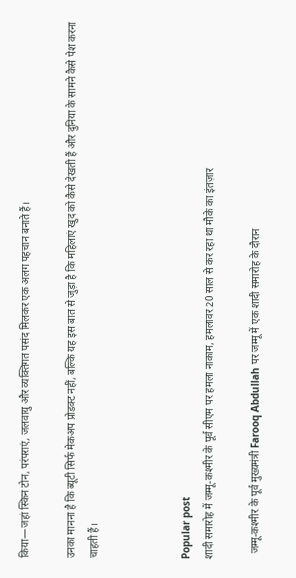किया—जहां स्किन टोन, परंपराएं, जलवायु और व्यक्तिगत पसंद मिलकर एक अलग पहचान बनाते हैं।

उनका मानना है कि ब्यूटी सिर्फ मेकअप प्रोडक्ट नहीं, बल्कि यह इस बात से जुड़ा है कि महिलाएं खुद को कैसे देखती हैं और दुनिया के सामने कैसे पेश करना चाहती हैं।



Popular post
शादी समारोह में जम्मू-कश्मीर के पूर्व सीएम पर हमला नाकाम, हमलावर 20 साल से कर रहा था मौके का इंतज़ार

  जम्मू-कश्मीर के पूर्व मुख्यमंत्री Farooq Abdullah पर जम्मू में एक शादी समारोह के दौरान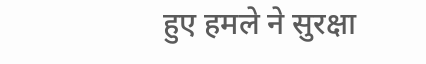हुए हमले ने सुरक्षा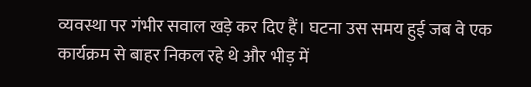व्यवस्था पर गंभीर सवाल खड़े कर दिए हैं। घटना उस समय हुई जब वे एक कार्यक्रम से बाहर निकल रहे थे और भीड़ में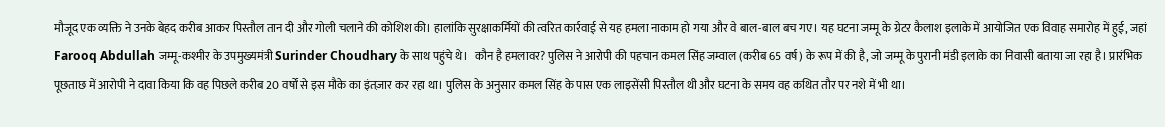मौजूद एक व्यक्ति ने उनके बेहद करीब आकर पिस्तौल तान दी और गोली चलाने की कोशिश की। हालांकि सुरक्षाकर्मियों की त्वरित कार्रवाई से यह हमला नाकाम हो गया और वे बाल-बाल बच गए। यह घटना जम्मू के ग्रेटर कैलाश इलाके में आयोजित एक विवाह समारोह में हुई, जहां Farooq Abdullah जम्मू-कश्मीर के उपमुख्यमंत्री Surinder Choudhary के साथ पहुंचे थे।   कौन है हमलावर? पुलिस ने आरोपी की पहचान कमल सिंह जम्वाल (करीब 65 वर्ष) के रूप में की है, जो जम्मू के पुरानी मंडी इलाके का निवासी बताया जा रहा है। प्रारंभिक पूछताछ में आरोपी ने दावा किया कि वह पिछले करीब 20 वर्षों से इस मौके का इंतज़ार कर रहा था। पुलिस के अनुसार कमल सिंह के पास एक लाइसेंसी पिस्तौल थी और घटना के समय वह कथित तौर पर नशे में भी था।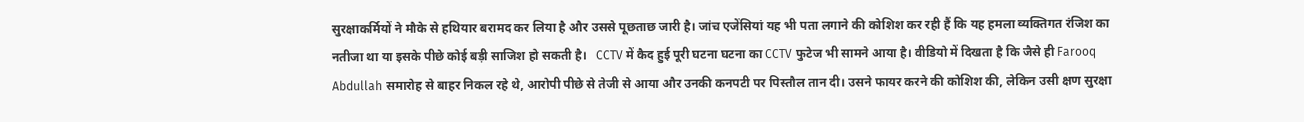सुरक्षाकर्मियों ने मौके से हथियार बरामद कर लिया है और उससे पूछताछ जारी है। जांच एजेंसियां यह भी पता लगाने की कोशिश कर रही हैं कि यह हमला व्यक्तिगत रंजिश का नतीजा था या इसके पीछे कोई बड़ी साजिश हो सकती है।   CCTV में कैद हुई पूरी घटना घटना का CCTV फुटेज भी सामने आया है। वीडियो में दिखता है कि जैसे ही Farooq Abdullah समारोह से बाहर निकल रहे थे, आरोपी पीछे से तेजी से आया और उनकी कनपटी पर पिस्तौल तान दी। उसने फायर करने की कोशिश की, लेकिन उसी क्षण सुरक्षा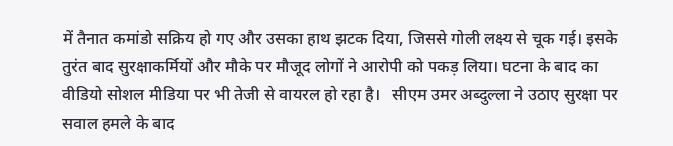में तैनात कमांडो सक्रिय हो गए और उसका हाथ झटक दिया, जिससे गोली लक्ष्य से चूक गई। इसके तुरंत बाद सुरक्षाकर्मियों और मौके पर मौजूद लोगों ने आरोपी को पकड़ लिया। घटना के बाद का वीडियो सोशल मीडिया पर भी तेजी से वायरल हो रहा है।   सीएम उमर अब्दुल्ला ने उठाए सुरक्षा पर सवाल हमले के बाद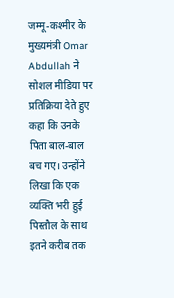जम्मू-कश्मीर के मुख्यमंत्री Omar Abdullah ने सोशल मीडिया पर प्रतिक्रिया देते हुए कहा कि उनके पिता बाल-बाल बच गए। उन्होंने लिखा कि एक व्यक्ति भरी हुई पिस्तौल के साथ इतने करीब तक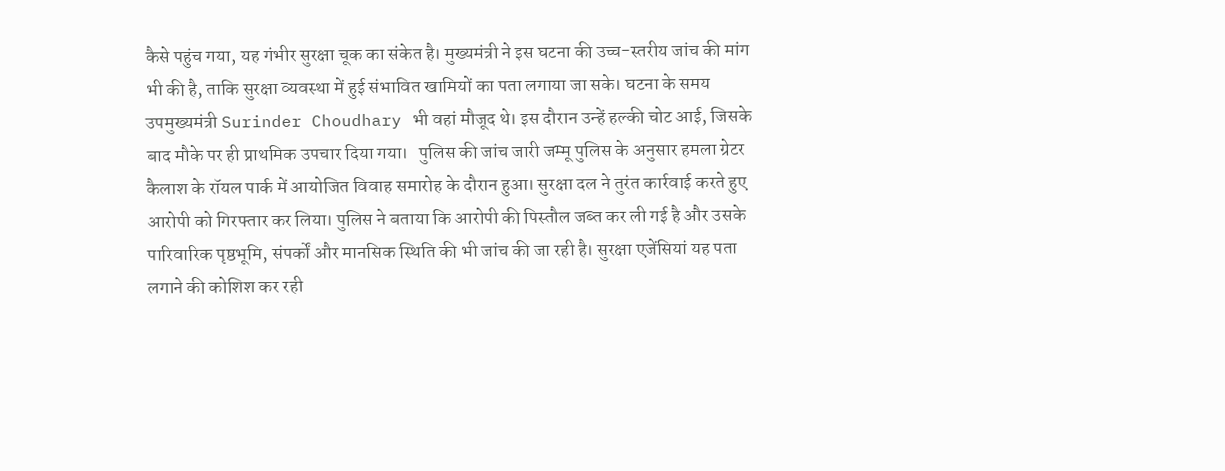कैसे पहुंच गया, यह गंभीर सुरक्षा चूक का संकेत है। मुख्यमंत्री ने इस घटना की उच्च-स्तरीय जांच की मांग भी की है, ताकि सुरक्षा व्यवस्था में हुई संभावित खामियों का पता लगाया जा सके। घटना के समय उपमुख्यमंत्री Surinder Choudhary भी वहां मौजूद थे। इस दौरान उन्हें हल्की चोट आई, जिसके बाद मौके पर ही प्राथमिक उपचार दिया गया।   पुलिस की जांच जारी जम्मू पुलिस के अनुसार हमला ग्रेटर कैलाश के रॉयल पार्क में आयोजित विवाह समारोह के दौरान हुआ। सुरक्षा दल ने तुरंत कार्रवाई करते हुए आरोपी को गिरफ्तार कर लिया। पुलिस ने बताया कि आरोपी की पिस्तौल जब्त कर ली गई है और उसके पारिवारिक पृष्ठभूमि, संपर्कों और मानसिक स्थिति की भी जांच की जा रही है। सुरक्षा एजेंसियां यह पता लगाने की कोशिश कर रही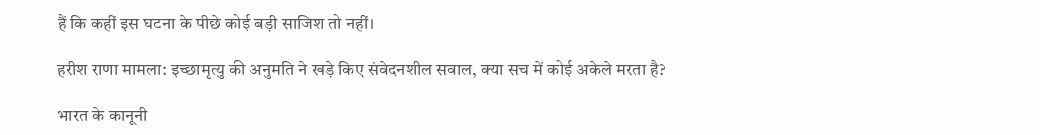हैं कि कहीं इस घटना के पीछे कोई बड़ी साजिश तो नहीं।

हरीश राणा मामला: इच्छामृत्यु की अनुमति ने खड़े किए संवेदनशील सवाल, क्या सच में कोई अकेले मरता है?

भारत के कानूनी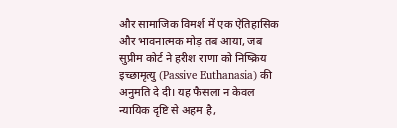और सामाजिक विमर्श में एक ऐतिहासिक और भावनात्मक मोड़ तब आया, जब सुप्रीम कोर्ट ने हरीश राणा को निष्क्रिय इच्छामृत्यु (Passive Euthanasia) की अनुमति दे दी। यह फैसला न केवल न्यायिक दृष्टि से अहम है,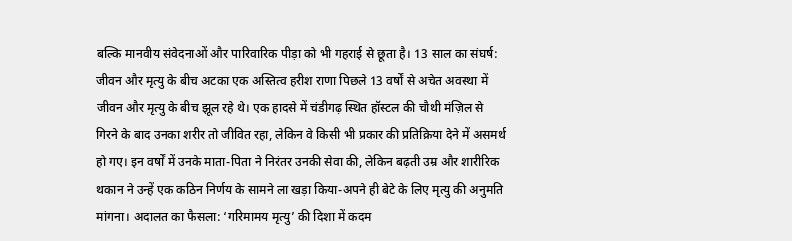बल्कि मानवीय संवेदनाओं और पारिवारिक पीड़ा को भी गहराई से छूता है। 13 साल का संघर्ष: जीवन और मृत्यु के बीच अटका एक अस्तित्व हरीश राणा पिछले 13 वर्षों से अचेत अवस्था में जीवन और मृत्यु के बीच झूल रहे थे। एक हादसे में चंडीगढ़ स्थित हॉस्टल की चौथी मंज़िल से गिरने के बाद उनका शरीर तो जीवित रहा, लेकिन वे किसी भी प्रकार की प्रतिक्रिया देने में असमर्थ हो गए। इन वर्षों में उनके माता-पिता ने निरंतर उनकी सेवा की, लेकिन बढ़ती उम्र और शारीरिक थकान ने उन्हें एक कठिन निर्णय के सामने ला खड़ा किया-अपने ही बेटे के लिए मृत्यु की अनुमति मांगना। अदालत का फैसला: ‘गरिमामय मृत्यु’ की दिशा में कदम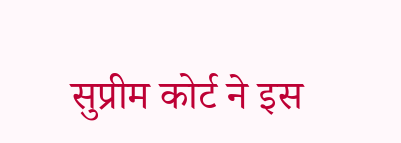सुप्रीम कोर्ट ने इस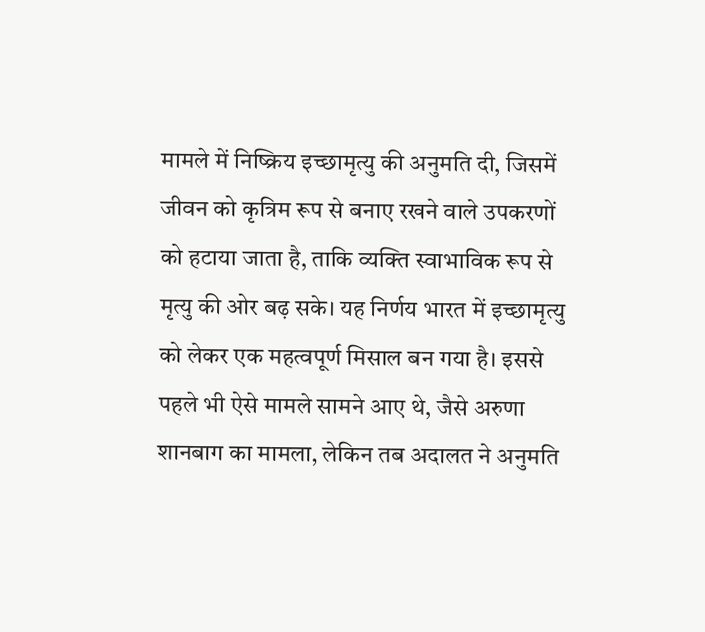मामले में निष्क्रिय इच्छामृत्यु की अनुमति दी, जिसमें जीवन को कृत्रिम रूप से बनाए रखने वाले उपकरणों को हटाया जाता है, ताकि व्यक्ति स्वाभाविक रूप से मृत्यु की ओर बढ़ सके। यह निर्णय भारत में इच्छामृत्यु को लेकर एक महत्वपूर्ण मिसाल बन गया है। इससे पहले भी ऐसे मामले सामने आए थे, जैसे अरुणा शानबाग का मामला, लेकिन तब अदालत ने अनुमति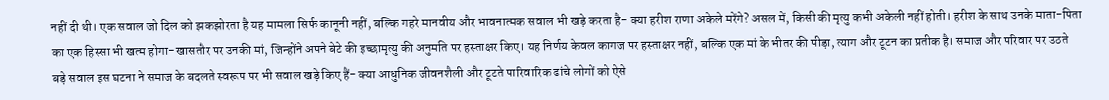नहीं दी थी। एक सवाल जो दिल को झकझोरता है यह मामला सिर्फ कानूनी नहीं, बल्कि गहरे मानवीय और भावनात्मक सवाल भी खड़े करता है- क्या हरीश राणा अकेले मरेंगे? असल में, किसी की मृत्यु कभी अकेली नहीं होती। हरीश के साथ उनके माता-पिता का एक हिस्सा भी खत्म होगा-खासतौर पर उनकी मां, जिन्होंने अपने बेटे की इच्छामृत्यु की अनुमति पर हस्ताक्षर किए। यह निर्णय केवल कागज पर हस्ताक्षर नहीं, बल्कि एक मां के भीतर की पीड़ा, त्याग और टूटन का प्रतीक है। समाज और परिवार पर उठते बड़े सवाल इस घटना ने समाज के बदलते स्वरूप पर भी सवाल खड़े किए हैं- क्या आधुनिक जीवनशैली और टूटते पारिवारिक ढांचे लोगों को ऐसे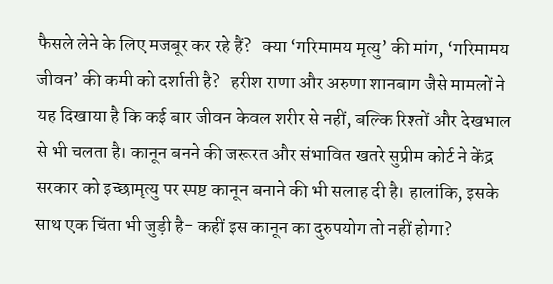फैसले लेने के लिए मजबूर कर रहे हैं?   क्या ‘गरिमामय मृत्यु’ की मांग, ‘गरिमामय जीवन’ की कमी को दर्शाती है?   हरीश राणा और अरुणा शानबाग जैसे मामलों ने यह दिखाया है कि कई बार जीवन केवल शरीर से नहीं, बल्कि रिश्तों और देखभाल से भी चलता है। कानून बनने की जरूरत और संभावित खतरे सुप्रीम कोर्ट ने केंद्र सरकार को इच्छामृत्यु पर स्पष्ट कानून बनाने की भी सलाह दी है। हालांकि, इसके साथ एक चिंता भी जुड़ी है- कहीं इस कानून का दुरुपयोग तो नहीं होगा?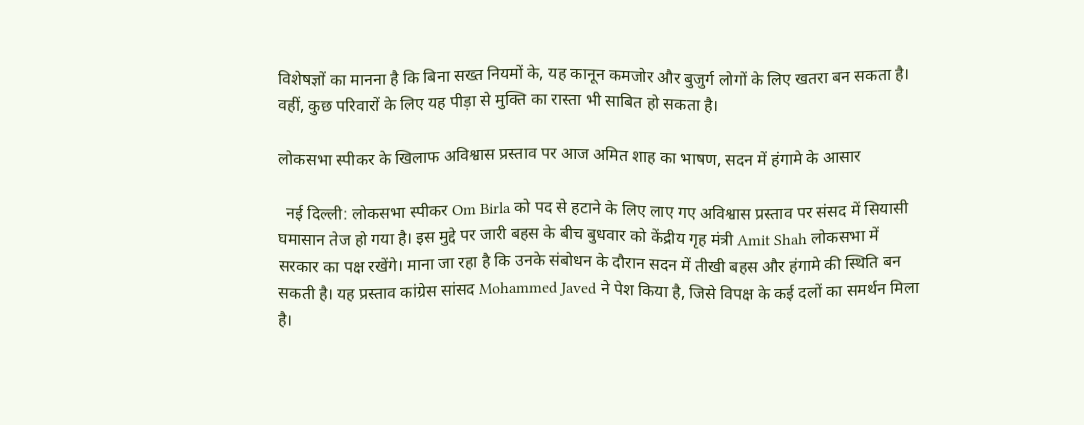विशेषज्ञों का मानना है कि बिना सख्त नियमों के, यह कानून कमजोर और बुजुर्ग लोगों के लिए खतरा बन सकता है। वहीं, कुछ परिवारों के लिए यह पीड़ा से मुक्ति का रास्ता भी साबित हो सकता है।

लोकसभा स्पीकर के खिलाफ अविश्वास प्रस्ताव पर आज अमित शाह का भाषण, सदन में हंगामे के आसार

  नई दिल्ली: लोकसभा स्पीकर Om Birla को पद से हटाने के लिए लाए गए अविश्वास प्रस्ताव पर संसद में सियासी घमासान तेज हो गया है। इस मुद्दे पर जारी बहस के बीच बुधवार को केंद्रीय गृह मंत्री Amit Shah लोकसभा में सरकार का पक्ष रखेंगे। माना जा रहा है कि उनके संबोधन के दौरान सदन में तीखी बहस और हंगामे की स्थिति बन सकती है। यह प्रस्ताव कांग्रेस सांसद Mohammed Javed ने पेश किया है, जिसे विपक्ष के कई दलों का समर्थन मिला है।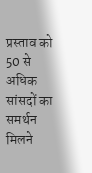प्रस्ताव को 50 से अधिक सांसदों का समर्थन मिलने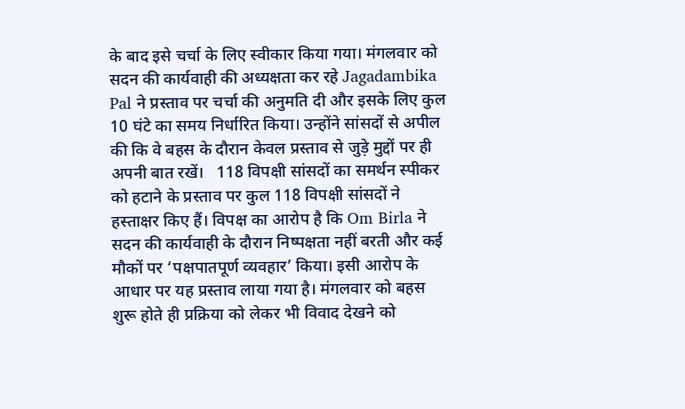के बाद इसे चर्चा के लिए स्वीकार किया गया। मंगलवार को सदन की कार्यवाही की अध्यक्षता कर रहे Jagadambika Pal ने प्रस्ताव पर चर्चा की अनुमति दी और इसके लिए कुल 10 घंटे का समय निर्धारित किया। उन्होंने सांसदों से अपील की कि वे बहस के दौरान केवल प्रस्ताव से जुड़े मुद्दों पर ही अपनी बात रखें।   118 विपक्षी सांसदों का समर्थन स्पीकर को हटाने के प्रस्ताव पर कुल 118 विपक्षी सांसदों ने हस्ताक्षर किए हैं। विपक्ष का आरोप है कि Om Birla ने सदन की कार्यवाही के दौरान निष्पक्षता नहीं बरती और कई मौकों पर ‘पक्षपातपूर्ण व्यवहार’ किया। इसी आरोप के आधार पर यह प्रस्ताव लाया गया है। मंगलवार को बहस शुरू होते ही प्रक्रिया को लेकर भी विवाद देखने को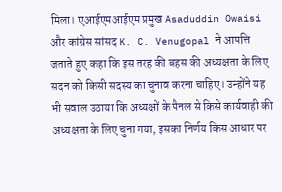मिला। एआईएमआईएम प्रमुख Asaduddin Owaisi और कांग्रेस सांसद K. C. Venugopal ने आपत्ति जताते हुए कहा कि इस तरह की बहस की अध्यक्षता के लिए सदन को किसी सदस्य का चुनाव करना चाहिए। उन्होंने यह भी सवाल उठाया कि अध्यक्षों के पैनल से किसे कार्यवाही की अध्यक्षता के लिए चुना गया, इसका निर्णय किस आधार पर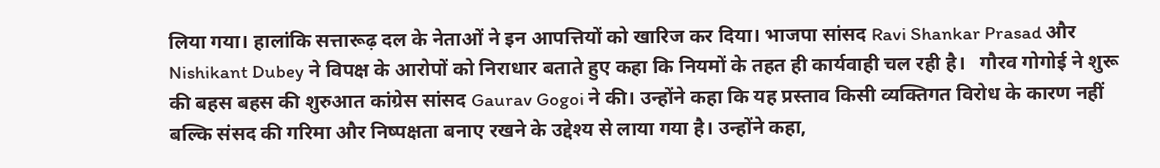लिया गया। हालांकि सत्तारूढ़ दल के नेताओं ने इन आपत्तियों को खारिज कर दिया। भाजपा सांसद Ravi Shankar Prasad और Nishikant Dubey ने विपक्ष के आरोपों को निराधार बताते हुए कहा कि नियमों के तहत ही कार्यवाही चल रही है।   गौरव गोगोई ने शुरू की बहस बहस की शुरुआत कांग्रेस सांसद Gaurav Gogoi ने की। उन्होंने कहा कि यह प्रस्ताव किसी व्यक्तिगत विरोध के कारण नहीं बल्कि संसद की गरिमा और निष्पक्षता बनाए रखने के उद्देश्य से लाया गया है। उन्होंने कहा,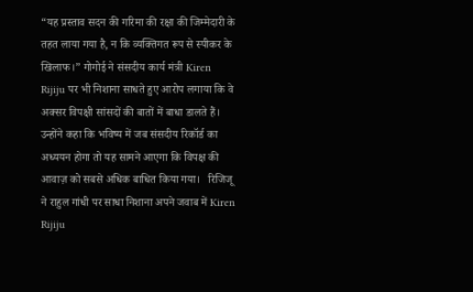“यह प्रस्ताव सदन की गरिमा की रक्षा की जिम्मेदारी के तहत लाया गया है, न कि व्यक्तिगत रूप से स्पीकर के खिलाफ।” गोगोई ने संसदीय कार्य मंत्री Kiren Rijiju पर भी निशाना साधते हुए आरोप लगाया कि वे अक्सर विपक्षी सांसदों की बातों में बाधा डालते हैं। उन्होंने कहा कि भविष्य में जब संसदीय रिकॉर्ड का अध्ययन होगा तो यह सामने आएगा कि विपक्ष की आवाज़ को सबसे अधिक बाधित किया गया।   रिजिजू ने राहुल गांधी पर साधा निशाना अपने जवाब में Kiren Rijiju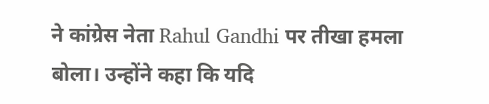ने कांग्रेस नेता Rahul Gandhi पर तीखा हमला बोला। उन्होंने कहा कि यदि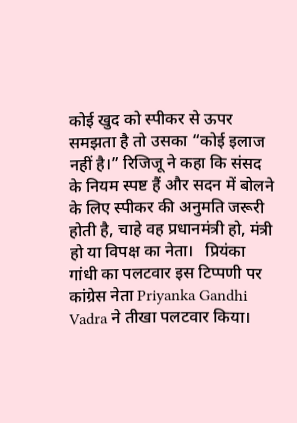कोई खुद को स्पीकर से ऊपर समझता है तो उसका “कोई इलाज नहीं है।” रिजिजू ने कहा कि संसद के नियम स्पष्ट हैं और सदन में बोलने के लिए स्पीकर की अनुमति जरूरी होती है, चाहे वह प्रधानमंत्री हो, मंत्री हो या विपक्ष का नेता।   प्रियंका गांधी का पलटवार इस टिप्पणी पर कांग्रेस नेता Priyanka Gandhi Vadra ने तीखा पलटवार किया।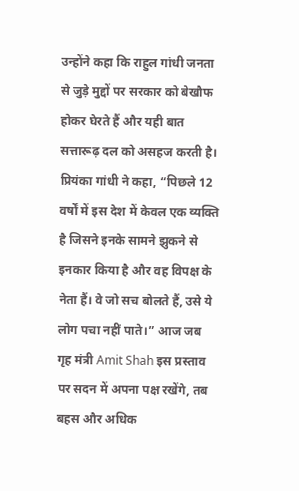उन्होंने कहा कि राहुल गांधी जनता से जुड़े मुद्दों पर सरकार को बेखौफ होकर घेरते हैं और यही बात सत्तारूढ़ दल को असहज करती है। प्रियंका गांधी ने कहा, “पिछले 12 वर्षों में इस देश में केवल एक व्यक्ति है जिसने इनके सामने झुकने से इनकार किया है और वह विपक्ष के नेता हैं। वे जो सच बोलते हैं, उसे ये लोग पचा नहीं पाते।” आज जब गृह मंत्री Amit Shah इस प्रस्ताव पर सदन में अपना पक्ष रखेंगे, तब बहस और अधिक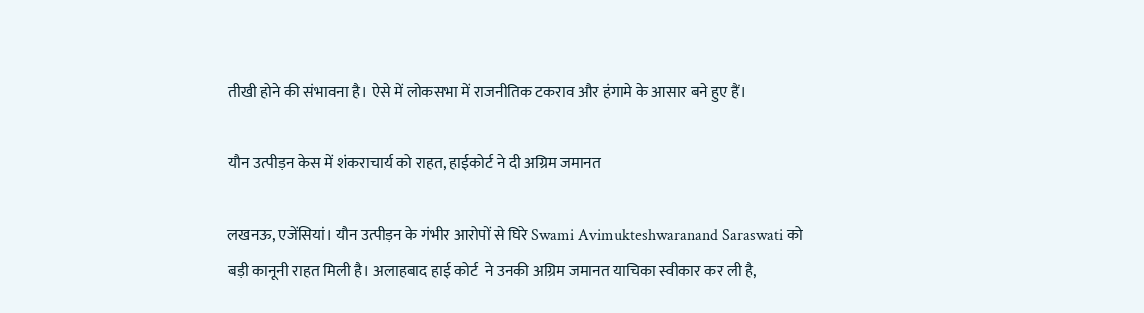तीखी होने की संभावना है। ऐसे में लोकसभा में राजनीतिक टकराव और हंगामे के आसार बने हुए हैं।

यौन उत्पीड़न केस में शंकराचार्य को राहत, हाईकोर्ट ने दी अग्रिम जमानत

लखनऊ, एजेंसियां। यौन उत्पीड़न के गंभीर आरोपों से घिरे Swami Avimukteshwaranand Saraswati को बड़ी कानूनी राहत मिली है। अलाहबाद हाई कोर्ट  ने उनकी अग्रिम जमानत याचिका स्वीकार कर ली है,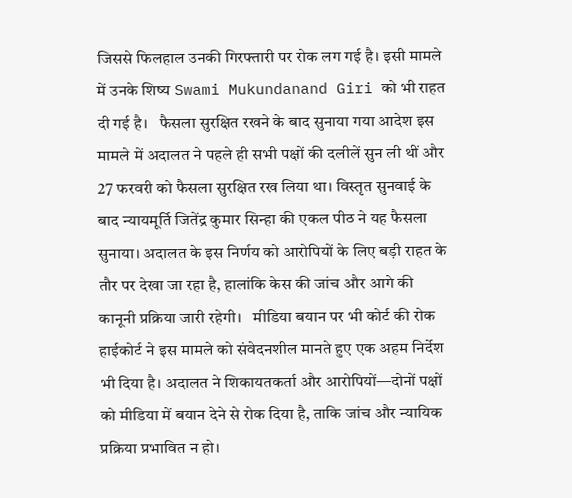जिससे फिलहाल उनकी गिरफ्तारी पर रोक लग गई है। इसी मामले में उनके शिष्य Swami Mukundanand Giri को भी राहत दी गई है।   फैसला सुरक्षित रखने के बाद सुनाया गया आदेश इस मामले में अदालत ने पहले ही सभी पक्षों की दलीलें सुन ली थीं और 27 फरवरी को फैसला सुरक्षित रख लिया था। विस्तृत सुनवाई के बाद न्यायमूर्ति जितेंद्र कुमार सिन्हा की एकल पीठ ने यह फैसला सुनाया। अदालत के इस निर्णय को आरोपियों के लिए बड़ी राहत के तौर पर देखा जा रहा है, हालांकि केस की जांच और आगे की कानूनी प्रक्रिया जारी रहेगी।   मीडिया बयान पर भी कोर्ट की रोक हाईकोर्ट ने इस मामले को संवेदनशील मानते हुए एक अहम निर्देश भी दिया है। अदालत ने शिकायतकर्ता और आरोपियों—दोनों पक्षों को मीडिया में बयान देने से रोक दिया है, ताकि जांच और न्यायिक प्रक्रिया प्रभावित न हो।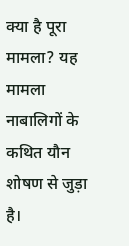क्या है पूरा मामला? यह मामला नाबालिगों के कथित यौन शोषण से जुड़ा है।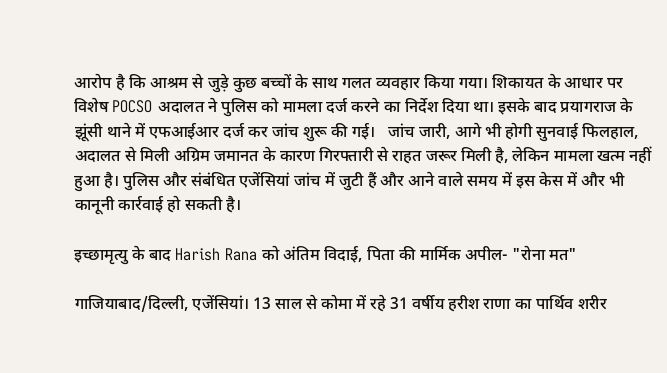आरोप है कि आश्रम से जुड़े कुछ बच्चों के साथ गलत व्यवहार किया गया। शिकायत के आधार पर विशेष POCSO अदालत ने पुलिस को मामला दर्ज करने का निर्देश दिया था। इसके बाद प्रयागराज के झूंसी थाने में एफआईआर दर्ज कर जांच शुरू की गई।   जांच जारी, आगे भी होगी सुनवाई फिलहाल, अदालत से मिली अग्रिम जमानत के कारण गिरफ्तारी से राहत जरूर मिली है, लेकिन मामला खत्म नहीं हुआ है। पुलिस और संबंधित एजेंसियां जांच में जुटी हैं और आने वाले समय में इस केस में और भी कानूनी कार्रवाई हो सकती है।

इच्छामृत्यु के बाद Harish Rana को अंतिम विदाई, पिता की मार्मिक अपील- "रोना मत"

गाजियाबाद/दिल्ली, एजेंसियां। 13 साल से कोमा में रहे 31 वर्षीय हरीश राणा का पार्थिव शरीर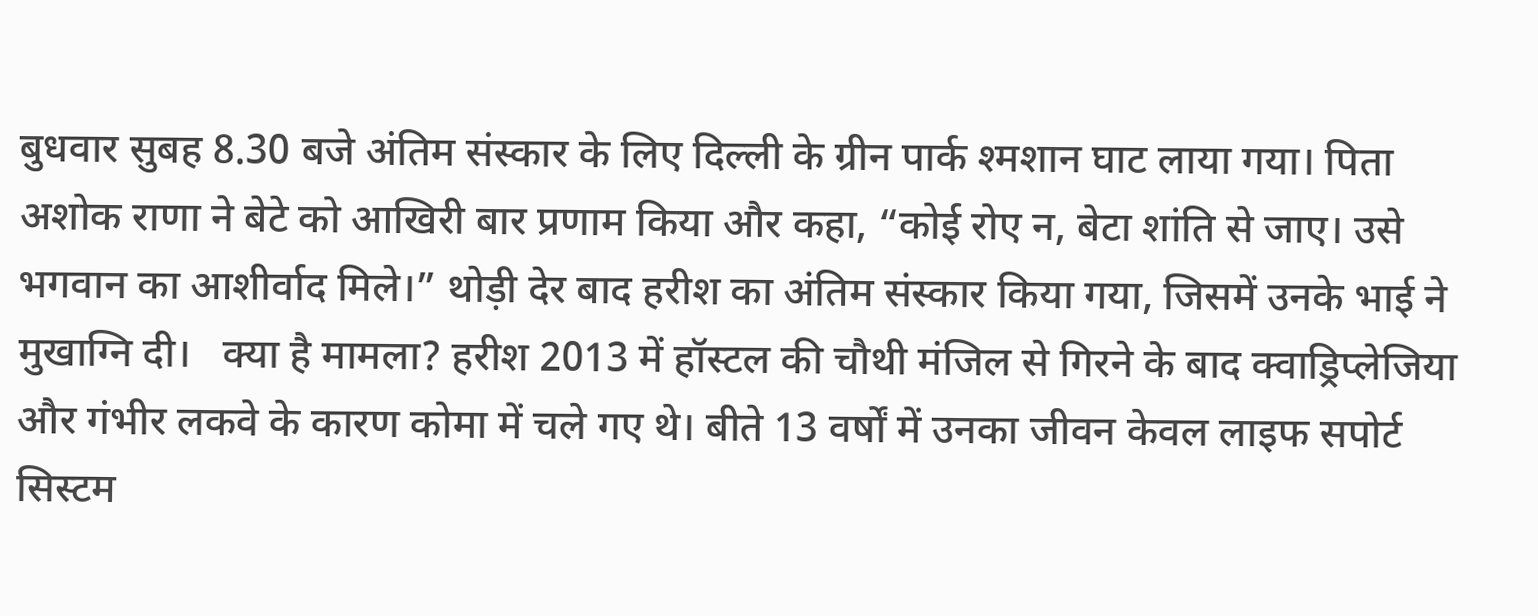बुधवार सुबह 8.30 बजे अंतिम संस्कार के लिए दिल्ली के ग्रीन पार्क श्मशान घाट लाया गया। पिता अशोक राणा ने बेटे को आखिरी बार प्रणाम किया और कहा, “कोई रोए न, बेटा शांति से जाए। उसे भगवान का आशीर्वाद मिले।” थोड़ी देर बाद हरीश का अंतिम संस्कार किया गया, जिसमें उनके भाई ने मुखाग्नि दी।   क्या है मामला? हरीश 2013 में हॉस्टल की चौथी मंजिल से गिरने के बाद क्वाड्रिप्लेजिया और गंभीर लकवे के कारण कोमा में चले गए थे। बीते 13 वर्षों में उनका जीवन केवल लाइफ सपोर्ट सिस्टम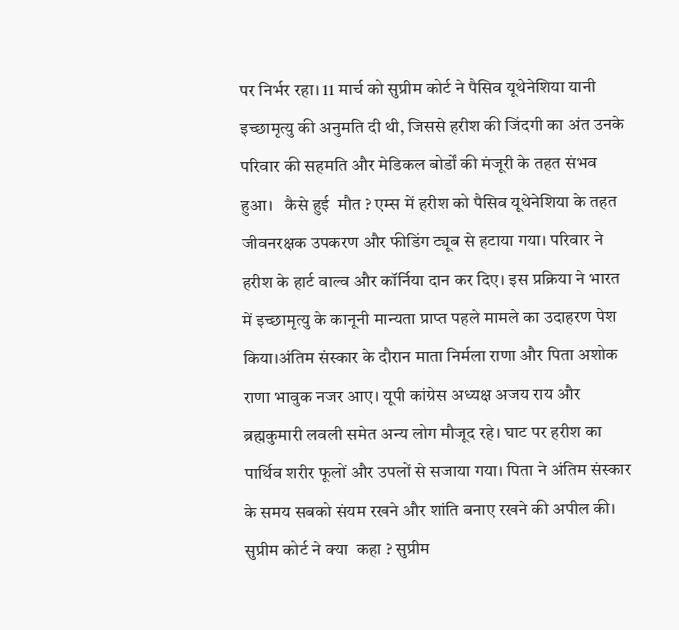पर निर्भर रहा। 11 मार्च को सुप्रीम कोर्ट ने पैसिव यूथेनेशिया यानी इच्छामृत्यु की अनुमति दी थी, जिससे हरीश की जिंदगी का अंत उनके परिवार की सहमति और मेडिकल बोर्डों की मंजूरी के तहत संभव हुआ।   कैसे हुई  मौत ? एम्स में हरीश को पैसिव यूथेनेशिया के तहत जीवनरक्षक उपकरण और फीडिंग ट्यूब से हटाया गया। परिवार ने हरीश के हार्ट वाल्व और कॉर्निया दान कर दिए। इस प्रक्रिया ने भारत में इच्छामृत्यु के कानूनी मान्यता प्राप्त पहले मामले का उदाहरण पेश किया।अंतिम संस्कार के दौरान माता निर्मला राणा और पिता अशोक राणा भावुक नजर आए। यूपी कांग्रेस अध्यक्ष अजय राय और ब्रह्मकुमारी लवली समेत अन्य लोग मौजूद रहे। घाट पर हरीश का पार्थिव शरीर फूलों और उपलों से सजाया गया। पिता ने अंतिम संस्कार के समय सबको संयम रखने और शांति बनाए रखने की अपील की।   सुप्रीम कोर्ट ने क्या  कहा ? सुप्रीम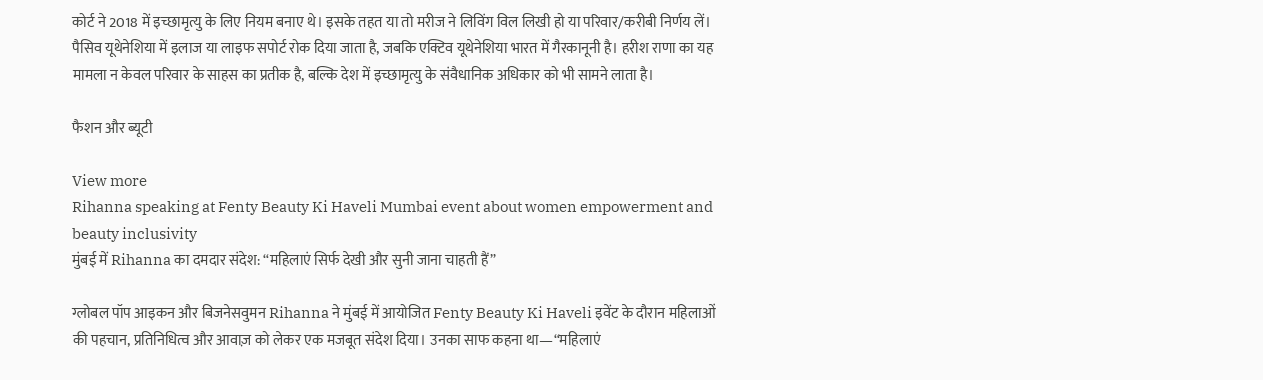कोर्ट ने 2018 में इच्छामृत्यु के लिए नियम बनाए थे। इसके तहत या तो मरीज ने लिविंग विल लिखी हो या परिवार/करीबी निर्णय लें। पैसिव यूथेनेशिया में इलाज या लाइफ सपोर्ट रोक दिया जाता है, जबकि एक्टिव यूथेनेशिया भारत में गैरकानूनी है। हरीश राणा का यह मामला न केवल परिवार के साहस का प्रतीक है, बल्कि देश में इच्छामृत्यु के संवैधानिक अधिकार को भी सामने लाता है।

फैशन और ब्यूटी

View more
Rihanna speaking at Fenty Beauty Ki Haveli Mumbai event about women empowerment and beauty inclusivity
मुंबई में Rihanna का दमदार संदेश: “महिलाएं सिर्फ देखी और सुनी जाना चाहती हैं”

ग्लोबल पॉप आइकन और बिजनेसवुमन Rihanna ने मुंबई में आयोजित Fenty Beauty Ki Haveli इवेंट के दौरान महिलाओं की पहचान, प्रतिनिधित्व और आवाज़ को लेकर एक मजबूत संदेश दिया। उनका साफ कहना था—“महिलाएं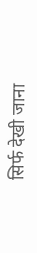सिर्फ देखी जाना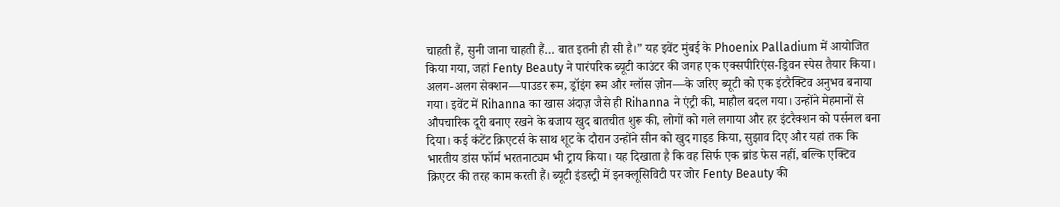चाहती हैं, सुनी जाना चाहती हैं… बात इतनी ही सी है।” यह इवेंट मुंबई के Phoenix Palladium में आयोजित किया गया, जहां Fenty Beauty ने पारंपरिक ब्यूटी काउंटर की जगह एक एक्सपीरिएंस-ड्रिवन स्पेस तैयार किया। अलग-अलग सेक्शन—पाउडर रूम, ड्रॉइंग रूम और ग्लॉस ज़ोन—के जरिए ब्यूटी को एक इंटरैक्टिव अनुभव बनाया गया। इवेंट में Rihanna का खास अंदाज़ जैसे ही Rihanna ने एंट्री की, माहौल बदल गया। उन्होंने मेहमानों से औपचारिक दूरी बनाए रखने के बजाय खुद बातचीत शुरू की, लोगों को गले लगाया और हर इंटरैक्शन को पर्सनल बना दिया। कई कंटेंट क्रिएटर्स के साथ शूट के दौरान उन्होंने सीन को खुद गाइड किया, सुझाव दिए और यहां तक कि भारतीय डांस फॉर्म भरतनाट्यम भी ट्राय किया। यह दिखाता है कि वह सिर्फ एक ब्रांड फेस नहीं, बल्कि एक्टिव क्रिएटर की तरह काम करती हैं। ब्यूटी इंडस्ट्री में इनक्लूसिविटी पर जोर Fenty Beauty की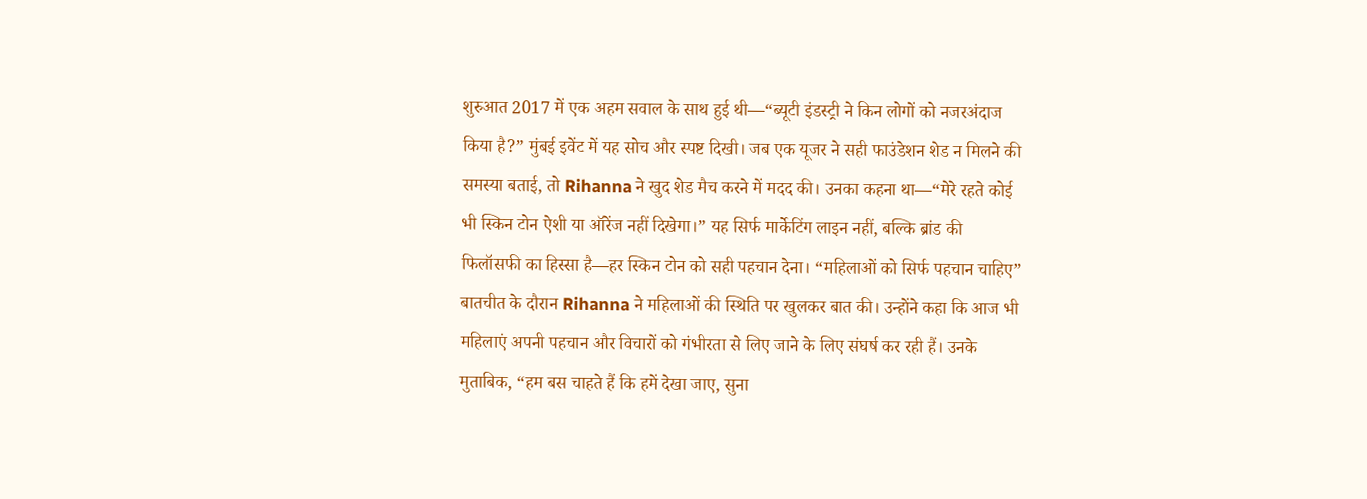शुरुआत 2017 में एक अहम सवाल के साथ हुई थी—“ब्यूटी इंडस्ट्री ने किन लोगों को नजरअंदाज किया है?” मुंबई इवेंट में यह सोच और स्पष्ट दिखी। जब एक यूजर ने सही फाउंडेशन शेड न मिलने की समस्या बताई, तो Rihanna ने खुद शेड मैच करने में मदद की। उनका कहना था—“मेरे रहते कोई भी स्किन टोन ऐशी या ऑरेंज नहीं दिखेगा।” यह सिर्फ मार्केटिंग लाइन नहीं, बल्कि ब्रांड की फिलॉसफी का हिस्सा है—हर स्किन टोन को सही पहचान देना। “महिलाओं को सिर्फ पहचान चाहिए” बातचीत के दौरान Rihanna ने महिलाओं की स्थिति पर खुलकर बात की। उन्होंने कहा कि आज भी महिलाएं अपनी पहचान और विचारों को गंभीरता से लिए जाने के लिए संघर्ष कर रही हैं। उनके मुताबिक, “हम बस चाहते हैं कि हमें देखा जाए, सुना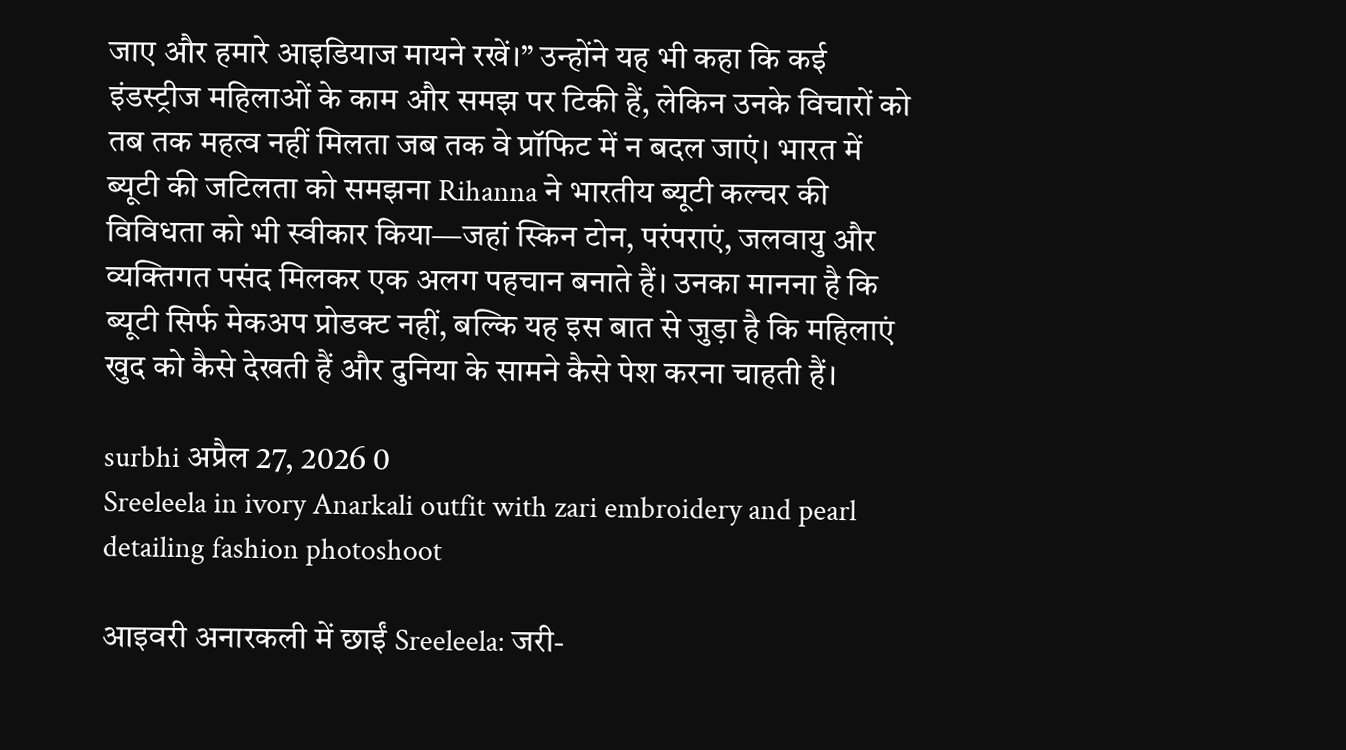जाए और हमारे आइडियाज मायने रखें।” उन्होंने यह भी कहा कि कई इंडस्ट्रीज महिलाओं के काम और समझ पर टिकी हैं, लेकिन उनके विचारों को तब तक महत्व नहीं मिलता जब तक वे प्रॉफिट में न बदल जाएं। भारत में ब्यूटी की जटिलता को समझना Rihanna ने भारतीय ब्यूटी कल्चर की विविधता को भी स्वीकार किया—जहां स्किन टोन, परंपराएं, जलवायु और व्यक्तिगत पसंद मिलकर एक अलग पहचान बनाते हैं। उनका मानना है कि ब्यूटी सिर्फ मेकअप प्रोडक्ट नहीं, बल्कि यह इस बात से जुड़ा है कि महिलाएं खुद को कैसे देखती हैं और दुनिया के सामने कैसे पेश करना चाहती हैं।

surbhi अप्रैल 27, 2026 0
Sreeleela in ivory Anarkali outfit with zari embroidery and pearl detailing fashion photoshoot

आइवरी अनारकली में छाईं Sreeleela: जरी-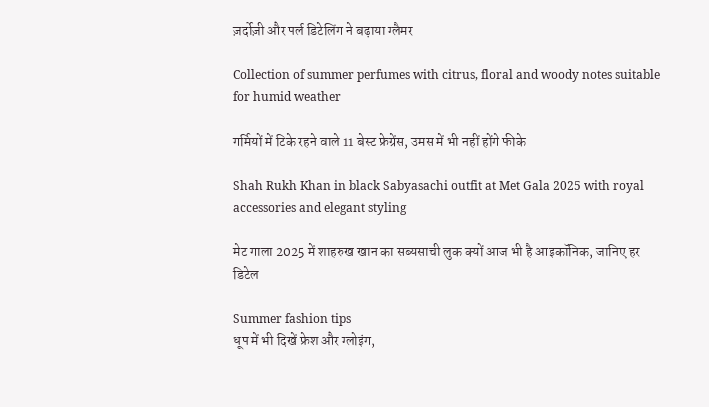ज़र्दोज़ी और पर्ल डिटेलिंग ने बढ़ाया ग्लैमर

Collection of summer perfumes with citrus, floral and woody notes suitable for humid weather

गर्मियों में टिके रहने वाले 11 बेस्ट फ्रेग्रेंस, उमस में भी नहीं होंगे फीके

Shah Rukh Khan in black Sabyasachi outfit at Met Gala 2025 with royal accessories and elegant styling

मेट गाला 2025 में शाहरुख खान का सब्यसाची लुक क्यों आज भी है आइकॉनिक, जानिए हर डिटेल

Summer fashion tips
धूप में भी दिखें फ्रेश और ग्लोइंग,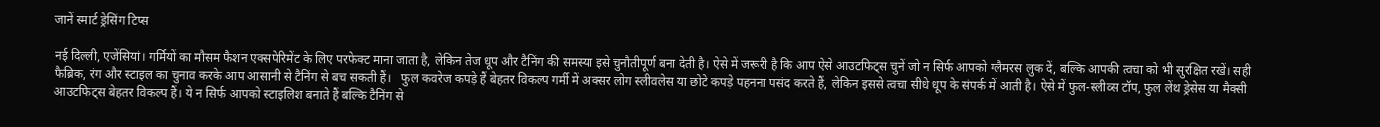जानें स्मार्ट ड्रेसिंग टिप्स

नई दिल्ली, एजेंसियां। गर्मियों का मौसम फैशन एक्सपेरिमेंट के लिए परफेक्ट माना जाता है, लेकिन तेज धूप और टैनिंग की समस्या इसे चुनौतीपूर्ण बना देती है। ऐसे में जरूरी है कि आप ऐसे आउटफिट्स चुनें जो न सिर्फ आपको ग्लैमरस लुक दें, बल्कि आपकी त्वचा को भी सुरक्षित रखें। सही फैब्रिक, रंग और स्टाइल का चुनाव करके आप आसानी से टैनिंग से बच सकती हैं।   फुल कवरेज कपड़े हैं बेहतर विकल्प गर्मी में अक्सर लोग स्लीवलेस या छोटे कपड़े पहनना पसंद करते हैं, लेकिन इससे त्वचा सीधे धूप के संपर्क में आती है। ऐसे में फुल-स्लीव्स टॉप, फुल लेंथ ड्रेसेस या मैक्सी आउटफिट्स बेहतर विकल्प हैं। ये न सिर्फ आपको स्टाइलिश बनाते हैं बल्कि टैनिंग से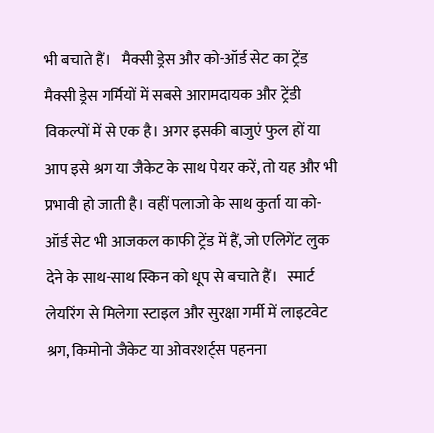भी बचाते हैं।   मैक्सी ड्रेस और को-ऑर्ड सेट का ट्रेंड मैक्सी ड्रेस गर्मियों में सबसे आरामदायक और ट्रेंडी विकल्पों में से एक है। अगर इसकी बाजुएं फुल हों या आप इसे श्रग या जैकेट के साथ पेयर करें, तो यह और भी प्रभावी हो जाती है। वहीं पलाजो के साथ कुर्ता या को-ऑर्ड सेट भी आजकल काफी ट्रेंड में हैं, जो एलिगेंट लुक देने के साथ-साथ स्किन को धूप से बचाते हैं।   स्मार्ट लेयरिंग से मिलेगा स्टाइल और सुरक्षा गर्मी में लाइटवेट श्रग, किमोनो जैकेट या ओवरशर्ट्स पहनना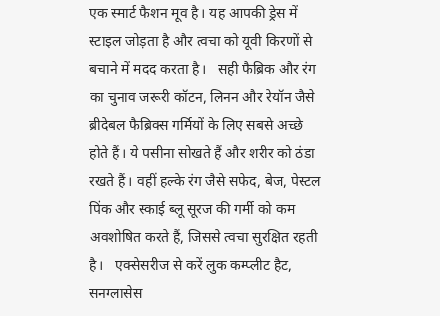एक स्मार्ट फैशन मूव है। यह आपकी ड्रेस में स्टाइल जोड़ता है और त्वचा को यूवी किरणों से बचाने में मदद करता है।   सही फैब्रिक और रंग का चुनाव जरूरी कॉटन, लिनन और रेयॉन जैसे ब्रीदेबल फैब्रिक्स गर्मियों के लिए सबसे अच्छे होते हैं। ये पसीना सोखते हैं और शरीर को ठंडा रखते हैं। वहीं हल्के रंग जैसे सफेद, बेज, पेस्टल पिंक और स्काई ब्लू सूरज की गर्मी को कम अवशोषित करते हैं, जिससे त्वचा सुरक्षित रहती है।   एक्सेसरीज से करें लुक कम्प्लीट हैट, सनग्लासेस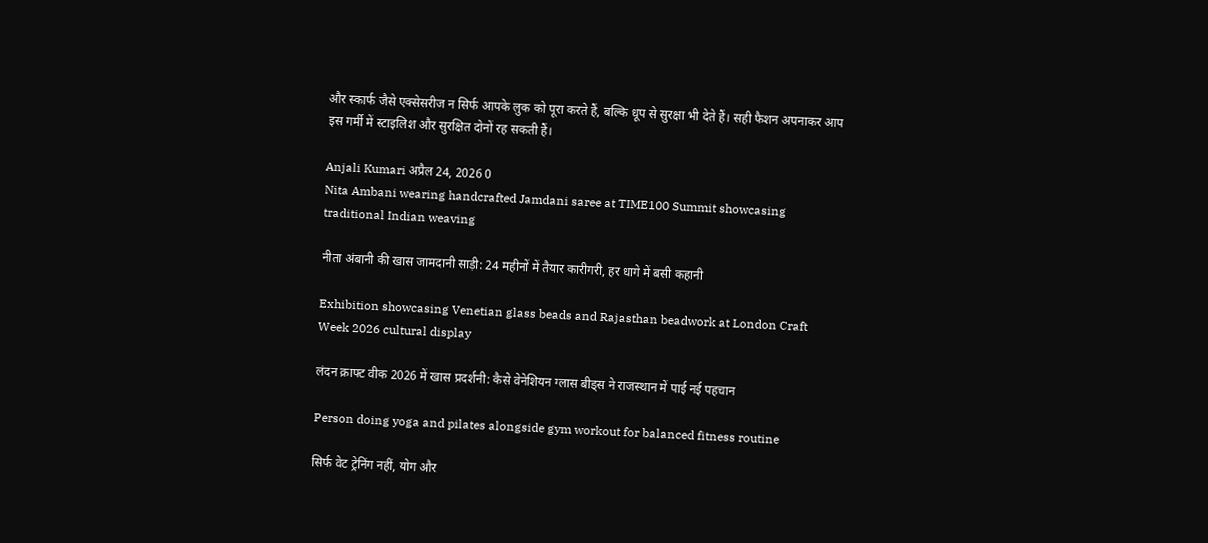और स्कार्फ जैसे एक्सेसरीज न सिर्फ आपके लुक को पूरा करते हैं, बल्कि धूप से सुरक्षा भी देते हैं। सही फैशन अपनाकर आप इस गर्मी में स्टाइलिश और सुरक्षित दोनों रह सकती हैं।

Anjali Kumari अप्रैल 24, 2026 0
Nita Ambani wearing handcrafted Jamdani saree at TIME100 Summit showcasing traditional Indian weaving

नीता अंबानी की खास जामदानी साड़ी: 24 महीनों में तैयार कारीगरी, हर धागे में बसी कहानी

Exhibition showcasing Venetian glass beads and Rajasthan beadwork at London Craft Week 2026 cultural display

लंदन क्राफ्ट वीक 2026 में खास प्रदर्शनी: कैसे वेनेशियन ग्लास बीड्स ने राजस्थान में पाई नई पहचान

Person doing yoga and pilates alongside gym workout for balanced fitness routine

सिर्फ वेट ट्रेनिंग नहीं, योग और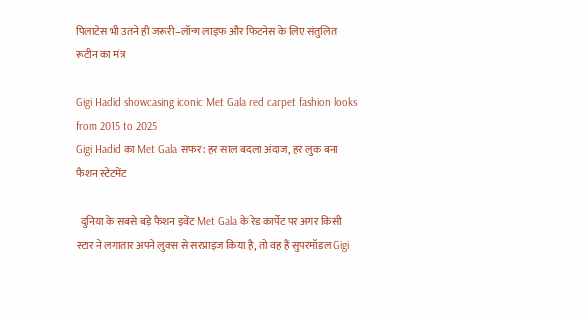पिलाटेस भी उतने ही जरूरी–लॉन्ग लाइफ और फिटनेस के लिए संतुलित रूटीन का मंत्र

Gigi Hadid showcasing iconic Met Gala red carpet fashion looks from 2015 to 2025
Gigi Hadid का Met Gala सफर: हर साल बदला अंदाज, हर लुक बना फैशन स्टेटमेंट

  दुनिया के सबसे बड़े फैशन इवेंट Met Gala के रेड कार्पेट पर अगर किसी स्टार ने लगातार अपने लुक्स से सरप्राइज किया है, तो वह हैं सुपरमॉडल Gigi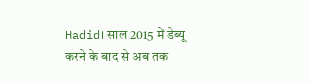Hadid। साल 2015 में डेब्यू करने के बाद से अब तक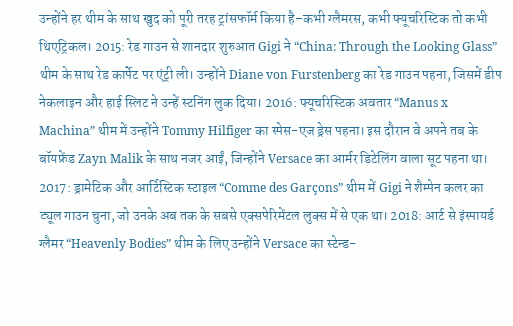उन्होंने हर थीम के साथ खुद को पूरी तरह ट्रांसफॉर्म किया है–कभी ग्लैमरस, कभी फ्यूचरिस्टिक तो कभी थिएट्रिकल। 2015: रेड गाउन से शानदार शुरुआत Gigi ने “China: Through the Looking Glass” थीम के साथ रेड कार्पेट पर एंट्री ली। उन्होंने Diane von Furstenberg का रेड गाउन पहना, जिसमें डीप नेकलाइन और हाई स्लिट ने उन्हें स्टनिंग लुक दिया। 2016: फ्यूचरिस्टिक अवतार “Manus x Machina” थीम में उन्होंने Tommy Hilfiger का स्पेस-एज ड्रेस पहना। इस दौरान वे अपने तब के बॉयफ्रेंड Zayn Malik के साथ नजर आईं, जिन्होंने Versace का आर्मर डिटेलिंग वाला सूट पहना था। 2017: ड्रामेटिक और आर्टिस्टिक स्टाइल “Comme des Garçons” थीम में Gigi ने शैम्पेन कलर का ट्यूल गाउन चुना, जो उनके अब तक के सबसे एक्सपेरिमेंटल लुक्स में से एक था। 2018: आर्ट से इंस्पायर्ड ग्लैमर “Heavenly Bodies” थीम के लिए उन्होंने Versace का स्टेन्ड-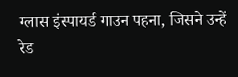ग्लास इंस्पायर्ड गाउन पहना, जिसने उन्हें रेड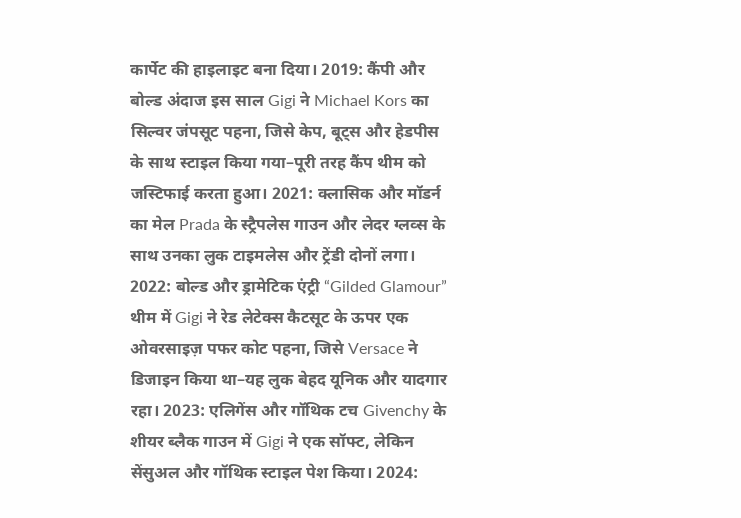कार्पेट की हाइलाइट बना दिया। 2019: कैंपी और बोल्ड अंदाज इस साल Gigi ने Michael Kors का सिल्वर जंपसूट पहना, जिसे केप, बूट्स और हेडपीस के साथ स्टाइल किया गया–पूरी तरह कैंप थीम को जस्टिफाई करता हुआ। 2021: क्लासिक और मॉडर्न का मेल Prada के स्ट्रैपलेस गाउन और लेदर ग्लव्स के साथ उनका लुक टाइमलेस और ट्रेंडी दोनों लगा। 2022: बोल्ड और ड्रामेटिक एंट्री “Gilded Glamour” थीम में Gigi ने रेड लेटेक्स कैटसूट के ऊपर एक ओवरसाइज़ पफर कोट पहना, जिसे Versace ने डिजाइन किया था–यह लुक बेहद यूनिक और यादगार रहा। 2023: एलिगेंस और गॉथिक टच Givenchy के शीयर ब्लैक गाउन में Gigi ने एक सॉफ्ट, लेकिन सेंसुअल और गॉथिक स्टाइल पेश किया। 2024: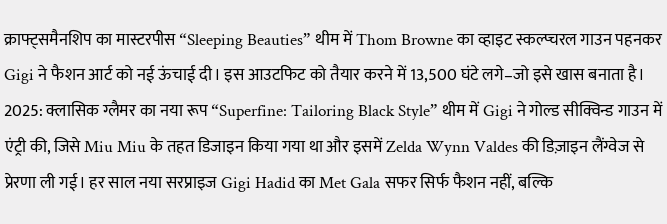क्राफ्ट्समैनशिप का मास्टरपीस “Sleeping Beauties” थीम में Thom Browne का व्हाइट स्कल्प्चरल गाउन पहनकर Gigi ने फैशन आर्ट को नई ऊंचाई दी। इस आउटफिट को तैयार करने में 13,500 घंटे लगे–जो इसे खास बनाता है। 2025: क्लासिक ग्लैमर का नया रूप “Superfine: Tailoring Black Style” थीम में Gigi ने गोल्ड सीक्विन्ड गाउन में एंट्री की, जिसे Miu Miu के तहत डिजाइन किया गया था और इसमें Zelda Wynn Valdes की डिज़ाइन लैंग्वेज से प्रेरणा ली गई। हर साल नया सरप्राइज Gigi Hadid का Met Gala सफर सिर्फ फैशन नहीं, बल्कि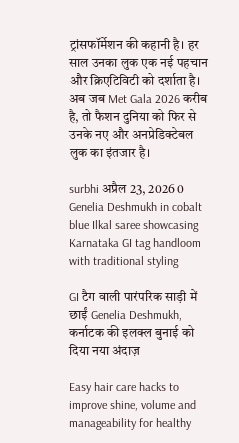ट्रांसफॉर्मेशन की कहानी है। हर साल उनका लुक एक नई पहचान और क्रिएटिविटी को दर्शाता है। अब जब Met Gala 2026 करीब है, तो फैशन दुनिया को फिर से उनके नए और अनप्रेडिक्टेबल लुक का इंतजार है।

surbhi अप्रैल 23, 2026 0
Genelia Deshmukh in cobalt blue Ilkal saree showcasing Karnataka GI tag handloom with traditional styling

GI टैग वाली पारंपरिक साड़ी में छाईं Genelia Deshmukh, कर्नाटक की इलक्ल बुनाई को दिया नया अंदाज़

Easy hair care hacks to improve shine, volume and manageability for healthy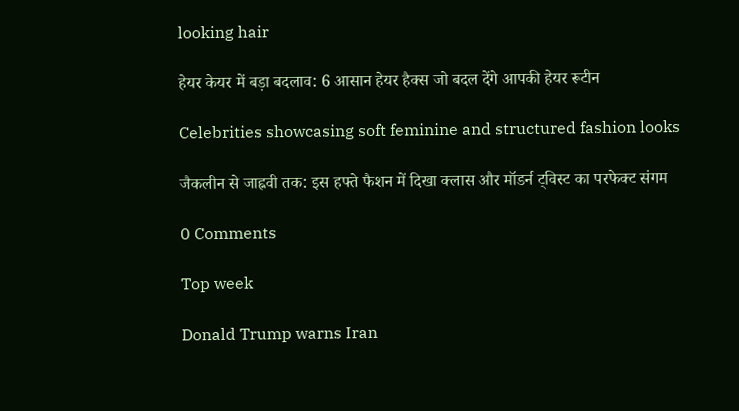looking hair

हेयर केयर में बड़ा बदलाव: 6 आसान हेयर हैक्स जो बदल देंगे आपकी हेयर रूटीन

Celebrities showcasing soft feminine and structured fashion looks

जैकलीन से जाह्नवी तक: इस हफ्ते फैशन में दिखा क्लास और मॉडर्न ट्विस्ट का परफेक्ट संगम

0 Comments

Top week

Donald Trump warns Iran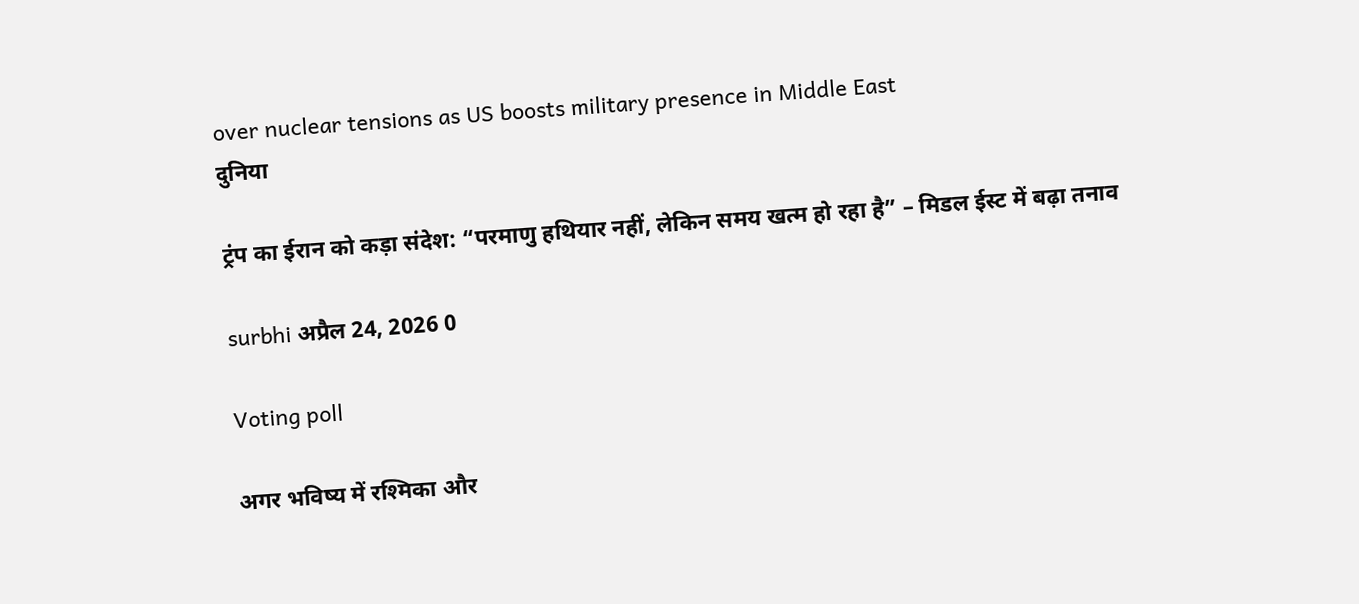over nuclear tensions as US boosts military presence in Middle East
दुनिया

ट्रंप का ईरान को कड़ा संदेश: “परमाणु हथियार नहीं, लेकिन समय खत्म हो रहा है” – मिडल ईस्ट में बढ़ा तनाव

surbhi अप्रैल 24, 2026 0

Voting poll

अगर भविष्य में रश्मिका और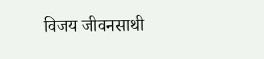विजय जीवनसाथी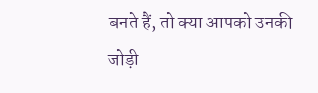बनते हैं, तो क्या आपको उनकी जोड़ी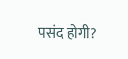पसंद होगी?